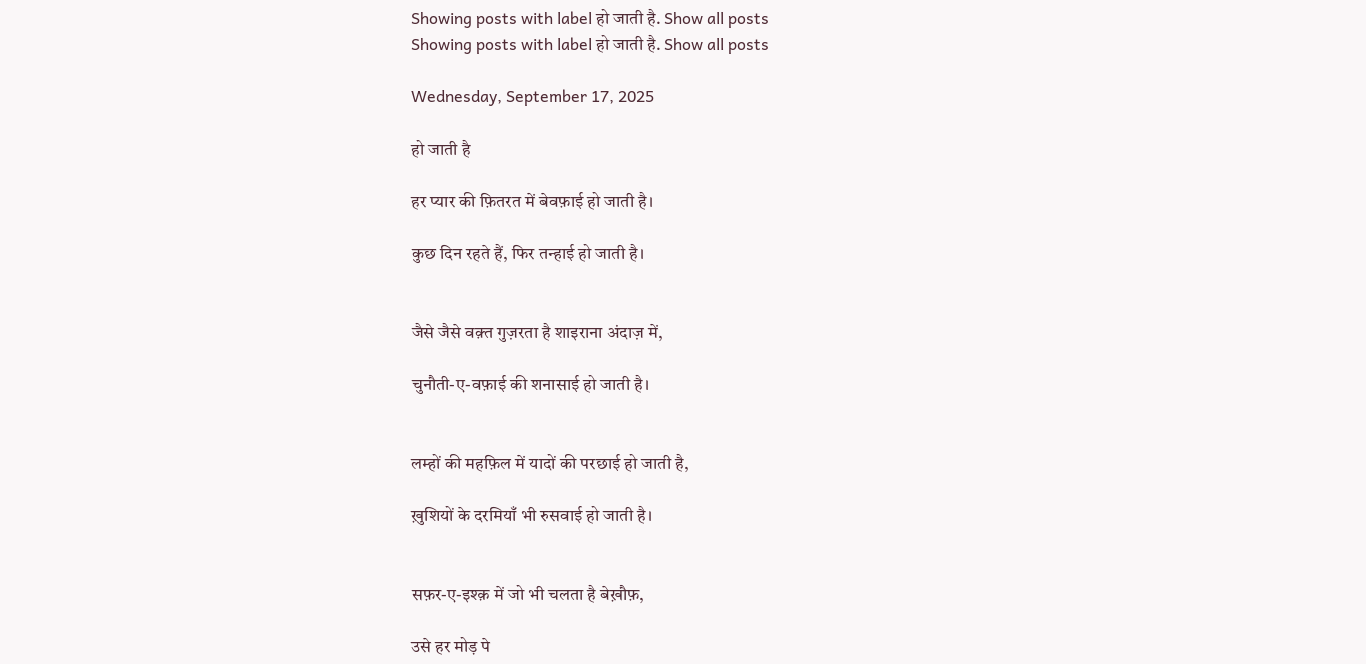Showing posts with label हो जाती है. Show all posts
Showing posts with label हो जाती है. Show all posts

Wednesday, September 17, 2025

हो जाती है

हर प्यार की फ़ितरत में बेवफ़ाई हो जाती है।

कुछ दिन रहते हैं, फिर तन्हाई हो जाती है।


जैसे जैसे वक़्त गुज़रता है शाइराना अंदाज़ में,

चुनौती-ए-वफ़ाई की शनासाई हो जाती है।


लम्हों की महफ़िल में यादों की परछाई हो जाती है,

ख़ुशियों के दरमियाँ भी रुसवाई हो जाती है।


सफ़र-ए-इश्क़ में जो भी चलता है बेख़ौफ़,

उसे हर मोड़ पे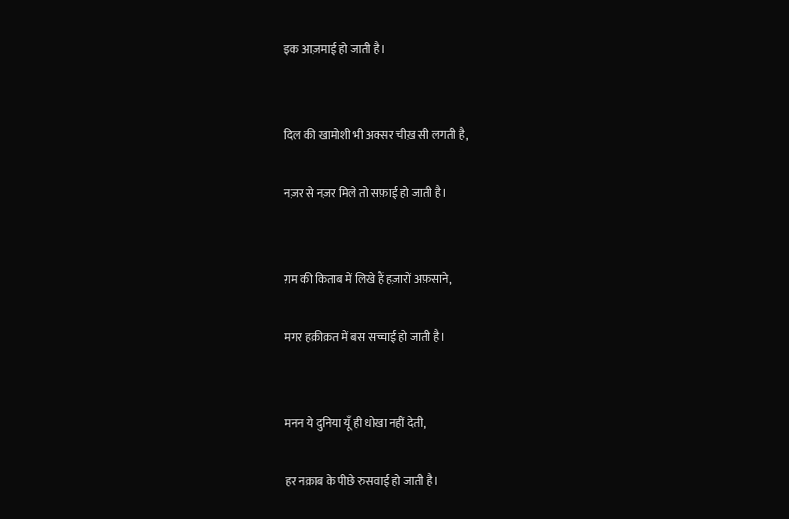इक आज़माई हो जाती है।


दिल की खामोशी भी अक्सर चीख़ सी लगती है,

नज़र से नज़र मिले तो सफ़ाई हो जाती है।


ग़म की किताब में लिखे हैं हज़ारों अफ़साने,

मगर हक़ीक़त में बस सच्चाई हो जाती है।


मनन ये दुनिया यूँ ही धोखा नहीं देती,

हर नक़ाब के पीछे रुसवाई हो जाती है।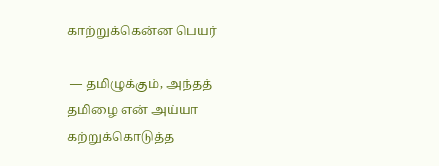காற்றுக்கென்ன பெயர்

 — தமிழுக்கும், அந்தத் தமிழை என் அய்யா கற்றுக்கொடுத்த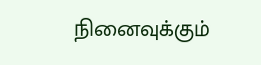நினைவுக்கும்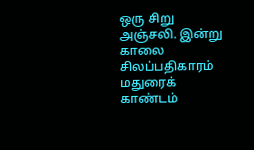ஒரு சிறு அஞ்சலி. இன்று காலை சிலப்பதிகாரம் மதுரைக் காண்டம்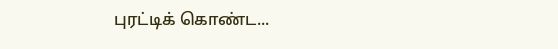புரட்டிக் கொண்ட...